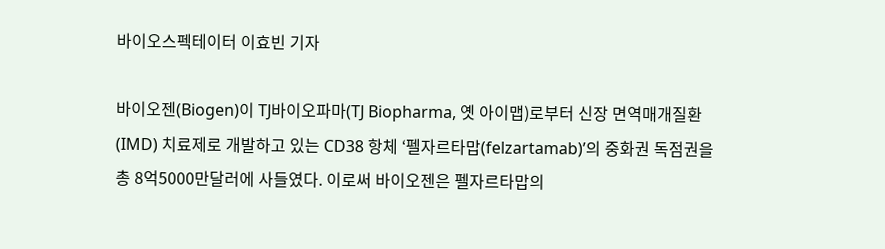바이오스펙테이터 이효빈 기자

바이오젠(Biogen)이 TJ바이오파마(TJ Biopharma, 옛 아이맵)로부터 신장 면역매개질환(IMD) 치료제로 개발하고 있는 CD38 항체 ‘펠자르타맙(felzartamab)’의 중화권 독점권을 총 8억5000만달러에 사들였다. 이로써 바이오젠은 펠자르타맙의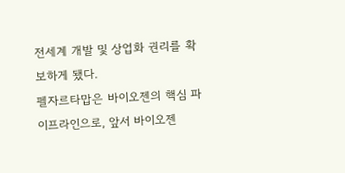전세계 개발 및 상업화 권리를 확보하게 됐다.
펠자르타맙은 바이오젠의 핵심 파이프라인으로, 앞서 바이오젠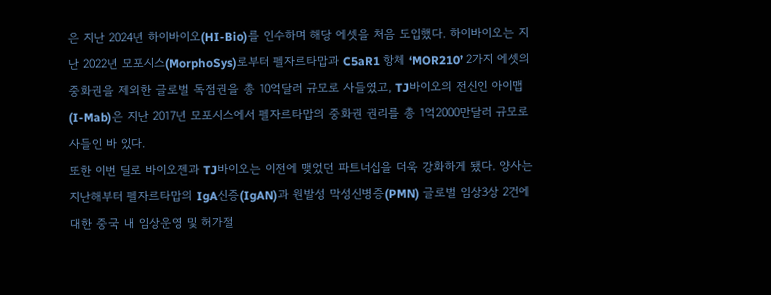은 지난 2024년 하이바이오(HI-Bio)를 인수하며 해당 에셋을 처음 도입했다. 하이바이오는 지난 2022년 모포시스(MorphoSys)로부터 펠자르타맙과 C5aR1 항체 ‘MOR210’ 2가지 에셋의 중화권을 제외한 글로벌 독점권을 총 10억달러 규모로 사들였고, TJ바이오의 전신인 아이맵(I-Mab)은 지난 2017년 모포시스에서 펠자르타맙의 중화권 권리를 총 1억2000만달러 규모로 사들인 바 있다.
또한 이번 딜로 바이오젠과 TJ바이오는 이전에 맺었던 파트너십을 더욱 강화하게 됐다. 양사는 지난해부터 펠자르타맙의 IgA신증(IgAN)과 원발성 막성신병증(PMN) 글로벌 임상3상 2건에 대한 중국 내 임상운영 및 허가절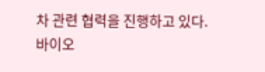차 관련 협력을 진행하고 있다.
바이오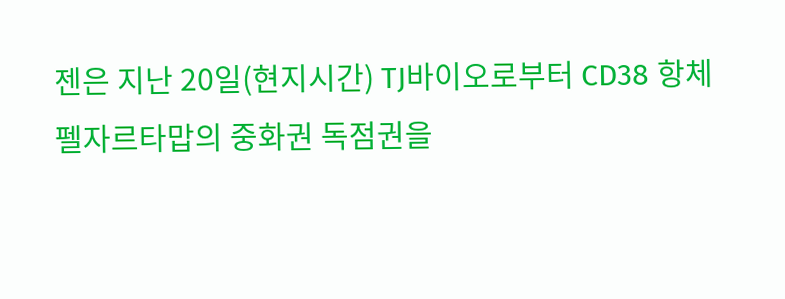젠은 지난 20일(현지시간) TJ바이오로부터 CD38 항체 펠자르타맙의 중화권 독점권을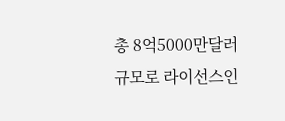총 8억5000만달러 규모로 라이선스인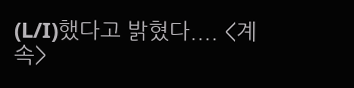(L/I)했다고 밝혔다.... <계속>